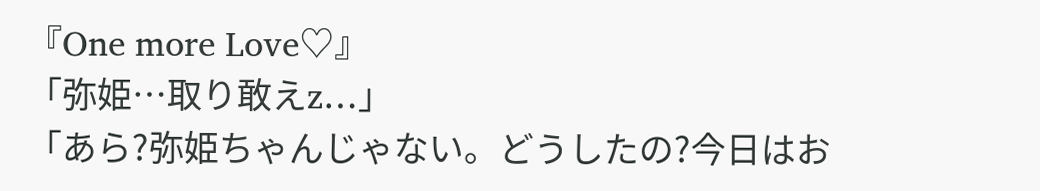『One more Love♡』
「弥姫…取り敢えz…」
「あら?弥姫ちゃんじゃない。どうしたの?今日はお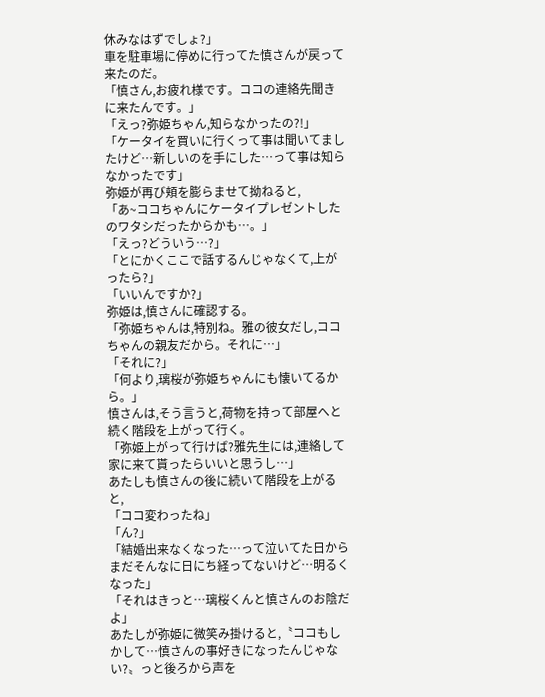休みなはずでしょ?」
車を駐車場に停めに行ってた慎さんが戻って来たのだ。
「慎さん,お疲れ様です。ココの連絡先聞きに来たんです。」
「えっ?弥姫ちゃん,知らなかったの?!」
「ケータイを買いに行くって事は聞いてましたけど…新しいのを手にした…って事は知らなかったです」
弥姫が再び頬を膨らませて拗ねると,
「あ~ココちゃんにケータイプレゼントしたのワタシだったからかも…。」
「えっ?どういう…?」
「とにかくここで話するんじゃなくて,上がったら?」
「いいんですか?」
弥姫は,慎さんに確認する。
「弥姫ちゃんは,特別ね。雅の彼女だし,ココちゃんの親友だから。それに…」
「それに?」
「何より,璃桜が弥姫ちゃんにも懐いてるから。」
慎さんは,そう言うと,荷物を持って部屋へと続く階段を上がって行く。
「弥姫上がって行けば?雅先生には,連絡して家に来て貰ったらいいと思うし…」
あたしも慎さんの後に続いて階段を上がると,
「ココ変わったね」
「ん?」
「結婚出来なくなった…って泣いてた日からまだそんなに日にち経ってないけど…明るくなった」
「それはきっと…璃桜くんと慎さんのお陰だよ」
あたしが弥姫に微笑み掛けると,〝ココもしかして…慎さんの事好きになったんじゃない?〟っと後ろから声を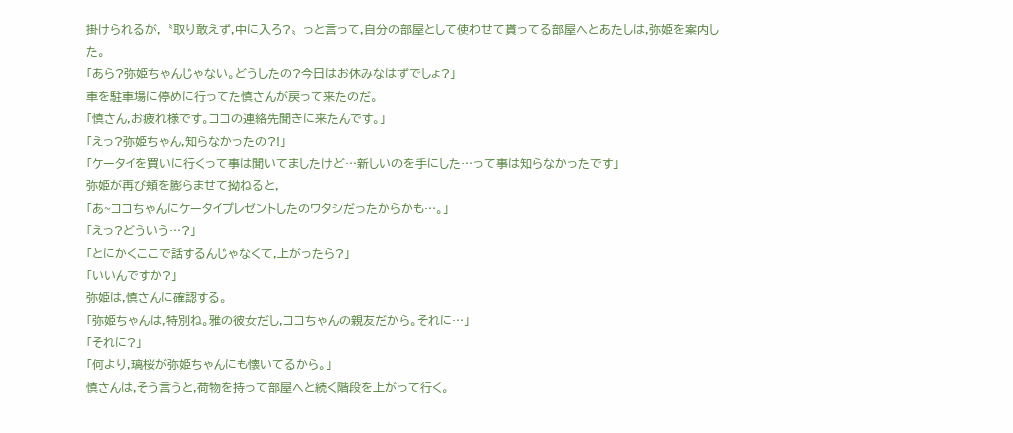掛けられるが,〝取り敢えず,中に入ろ?〟っと言って,自分の部屋として使わせて貰ってる部屋へとあたしは,弥姫を案内した。
「あら?弥姫ちゃんじゃない。どうしたの?今日はお休みなはずでしょ?」
車を駐車場に停めに行ってた慎さんが戻って来たのだ。
「慎さん,お疲れ様です。ココの連絡先聞きに来たんです。」
「えっ?弥姫ちゃん,知らなかったの?!」
「ケータイを買いに行くって事は聞いてましたけど…新しいのを手にした…って事は知らなかったです」
弥姫が再び頬を膨らませて拗ねると,
「あ~ココちゃんにケータイプレゼントしたのワタシだったからかも…。」
「えっ?どういう…?」
「とにかくここで話するんじゃなくて,上がったら?」
「いいんですか?」
弥姫は,慎さんに確認する。
「弥姫ちゃんは,特別ね。雅の彼女だし,ココちゃんの親友だから。それに…」
「それに?」
「何より,璃桜が弥姫ちゃんにも懐いてるから。」
慎さんは,そう言うと,荷物を持って部屋へと続く階段を上がって行く。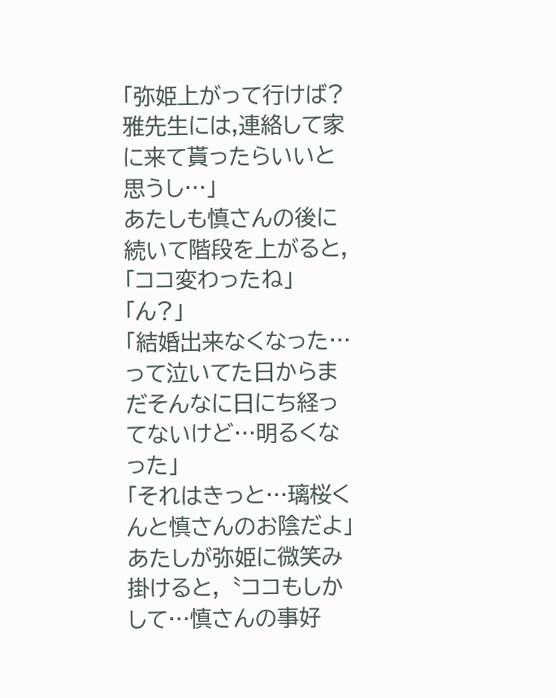「弥姫上がって行けば?雅先生には,連絡して家に来て貰ったらいいと思うし…」
あたしも慎さんの後に続いて階段を上がると,
「ココ変わったね」
「ん?」
「結婚出来なくなった…って泣いてた日からまだそんなに日にち経ってないけど…明るくなった」
「それはきっと…璃桜くんと慎さんのお陰だよ」
あたしが弥姫に微笑み掛けると,〝ココもしかして…慎さんの事好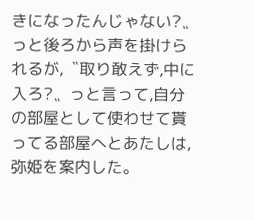きになったんじゃない?〟っと後ろから声を掛けられるが,〝取り敢えず,中に入ろ?〟っと言って,自分の部屋として使わせて貰ってる部屋へとあたしは,弥姫を案内した。